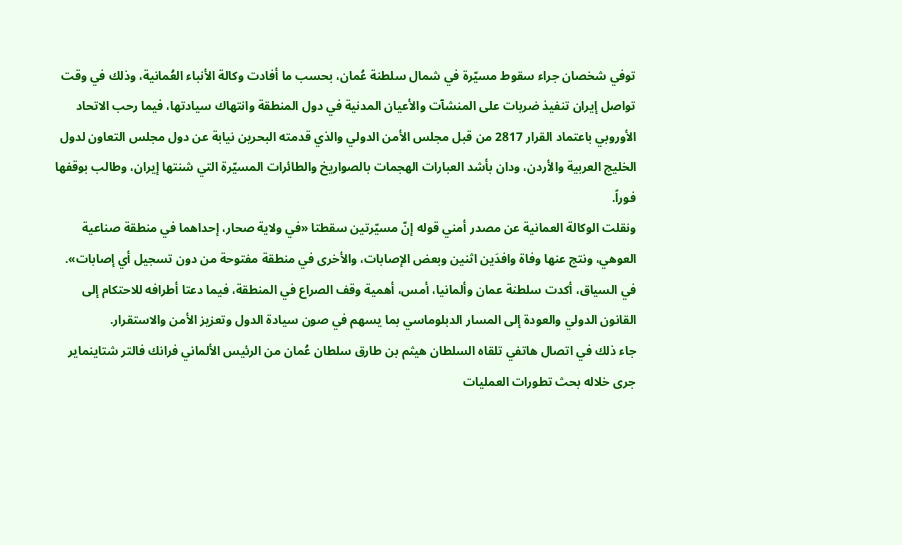توفي شخصان جراء سقوط مسيّرة في شمال سلطنة عُمان، بحسب ما أفادت وكالة الأنباء العُمانية، وذلك في وقت تواصل إيران تنفيذ ضربات على المنشآت والأعيان المدنية في دول المنطقة وانتهاك سيادتها، فيما رحب الاتحاد الأوروبي باعتماد القرار 2817 من قبل مجلس الأمن الدولي والذي قدمته البحرين نيابة عن دول مجلس التعاون لدول الخليج العربية والأردن، ودان بأشد العبارات الهجمات بالصواريخ والطائرات المسيّرة التي شنتها إيران، وطالب بوقفها فوراً.
ونقلت الوكالة العمانية عن مصدر أمني قوله إنّ مسيّرتين سقطتا «في ولاية صحار، إحداهما في منطقة صناعية العوهي، ونتج عنها وفاة وافدَين اثنين وبعض الإصابات، والأخرى في منطقة مفتوحة من دون تسجيل أي إصابات».
في السياق، أكدت سلطنة عمان وألمانيا، أمس، أهمية وقف الصراع في المنطقة، فيما دعتا أطرافه للاحتكام إلى القانون الدولي والعودة إلى المسار الدبلوماسي بما يسهم في صون سيادة الدول وتعزيز الأمن والاستقرار.
جاء ذلك في اتصال هاتفي تلقاه السلطان هيثم بن طارق سلطان عُمان من الرئيس الألماني فرانك فالتر شتاينماير جرى خلاله بحث تطورات العمليات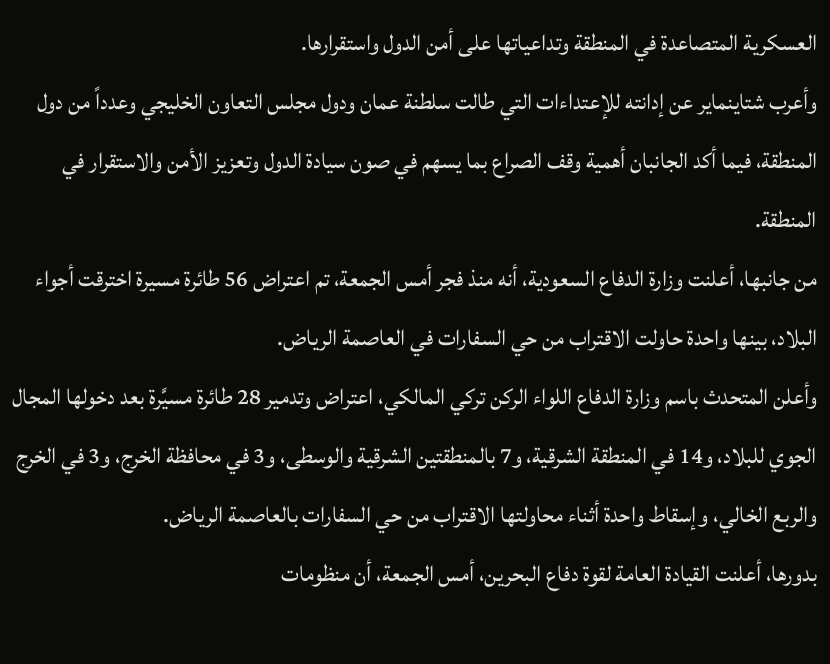العسكرية المتصاعدة في المنطقة وتداعياتها على أمن الدول واستقرارها.
وأعرب شتاينماير عن إدانته للإعتداءات التي طالت سلطنة عمان ودول مجلس التعاون الخليجي وعدداً من دول المنطقة، فيما أكد الجانبان أهمية وقف الصراع بما يسهم في صون سيادة الدول وتعزيز الأمن والاستقرار في المنطقة.
من جانبها، أعلنت وزارة الدفاع السعودية، أنه منذ فجر أمس الجمعة، تم اعتراض 56 طائرة مسيرة اخترقت أجواء البلاد، بينها واحدة حاولت الاقتراب من حي السفارات في العاصمة الرياض.
وأعلن المتحدث باسم وزارة الدفاع اللواء الركن تركي المالكي، اعتراض وتدمير 28 طائرة مسيَّرة بعد دخولها المجال الجوي للبلاد، و14 في المنطقة الشرقية، و7 بالمنطقتين الشرقية والوسطى، و3 في محافظة الخرج، و3 في الخرج والربع الخالي، وإسقاط واحدة أثناء محاولتها الاقتراب من حي السفارات بالعاصمة الرياض.
بدورها، أعلنت القيادة العامة لقوة دفاع البحرين، أمس الجمعة، أن منظومات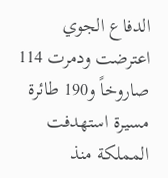الدفاع الجوي اعترضت ودمرت 114 صاروخاً و190 طائرة مسيرة استهدفت المملكة منذ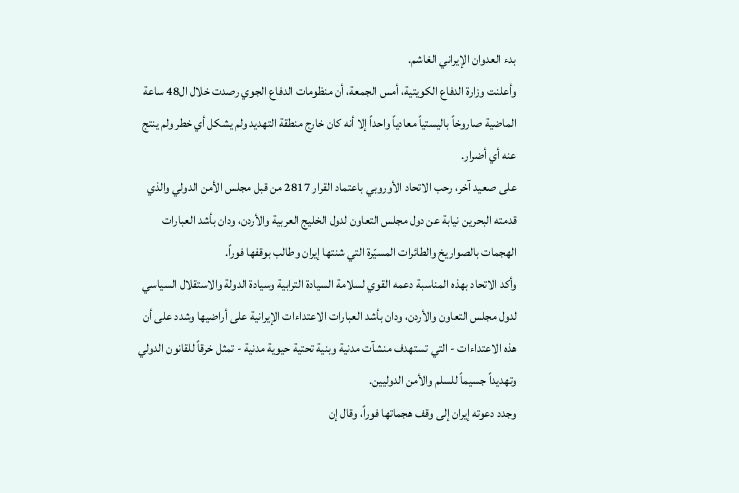بدء العدوان الإيراني الغاشم.
وأعلنت وزارة الدفاع الكويتية، أمس الجمعة، أن منظومات الدفاع الجوي رصدت خلال ال48 ساعة الماضية صاروخاً باليستياً معادياً واحداً إلا أنه كان خارج منطقة التهديد ولم يشكل أي خطر ولم ينتج عنه أي أضرار.
على صعيد آخر، رحب الاتحاد الأوروبي باعتماد القرار 2817 من قبل مجلس الأمن الدولي والذي قدمته البحرين نيابة عن دول مجلس التعاون لدول الخليج العربية والأردن، ودان بأشد العبارات الهجمات بالصواريخ والطائرات المسيّرة التي شنتها إيران وطالب بوقفها فوراً.
وأكد الاتحاد بهذه المناسبة دعمه القوي لسلامة السيادة الترابية وسيادة الدولة والاستقلال السياسي لدول مجلس التعاون والأردن، ودان بأشد العبارات الاعتداءات الإيرانية على أراضيها وشدد على أن هذه الاعتداءات - التي تستهدف منشآت مدنية وبنية تحتية حيوية مدنية - تمثل خرقاً للقانون الدولي وتهديداً جسيماً للسلم والأمن الدوليين.
وجدد دعوته إيران إلى وقف هجماتها فوراً، وقال إن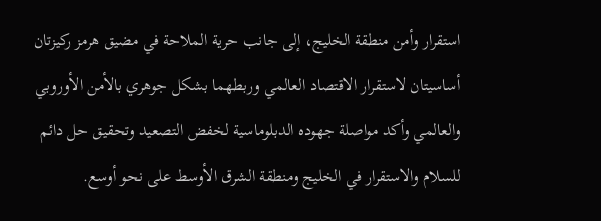استقرار وأمن منطقة الخليج، إلى جانب حرية الملاحة في مضيق هرمز ركيزتان أساسيتان لاستقرار الاقتصاد العالمي وربطهما بشكل جوهري بالأمن الأوروبي والعالمي وأكد مواصلة جهوده الدبلوماسية لخفض التصعيد وتحقيق حل دائم للسلام والاستقرار في الخليج ومنطقة الشرق الأوسط على نحو أوسع.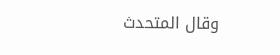وقال المتحدث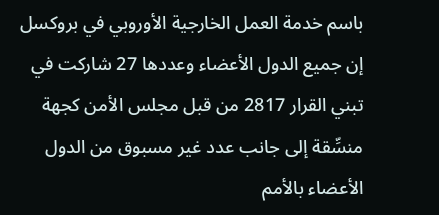باسم خدمة العمل الخارجية الأوروبي في بروكسل إن جميع الدول الأعضاء وعددها 27 شاركت في تبني القرار 2817 من قبل مجلس الأمن كجهة منسِّقة إلى جانب عدد غير مسبوق من الدول الأعضاء بالأمم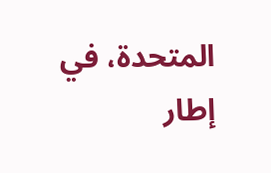المتحدة، في إطار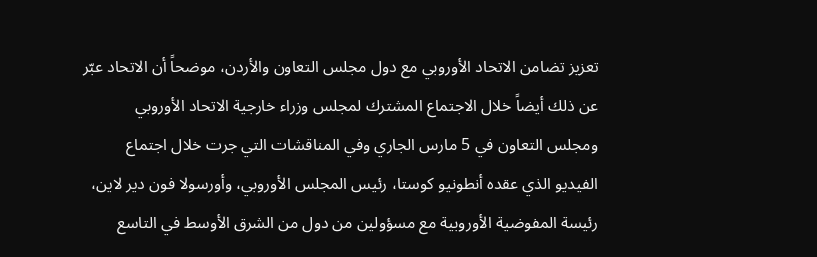تعزيز تضامن الاتحاد الأوروبي مع دول مجلس التعاون والأردن، موضحاً أن الاتحاد عبّر عن ذلك أيضاً خلال الاجتماع المشترك لمجلس وزراء خارجية الاتحاد الأوروبي ومجلس التعاون في 5 مارس الجاري وفي المناقشات التي جرت خلال اجتماع الفيديو الذي عقده أنطونيو كوستا، رئيس المجلس الأوروبي، وأورسولا فون دير لاين، رئيسة المفوضية الأوروبية مع مسؤولين من دول من الشرق الأوسط في التاسع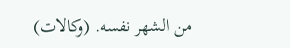من الشهر نفسه. (وكالات)